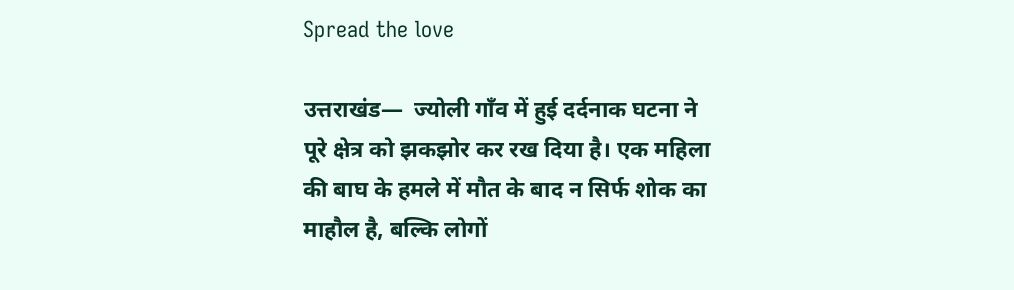Spread the love

उत्तराखंड—  ज्योली गाँव में हुई दर्दनाक घटना ने पूरे क्षेत्र को झकझोर कर रख दिया है। एक महिला की बाघ के हमले में मौत के बाद न सिर्फ शोक का माहौल है, बल्कि लोगों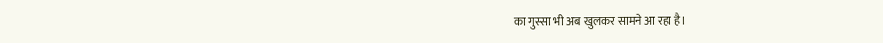का गुस्सा भी अब खुलकर सामने आ रहा है।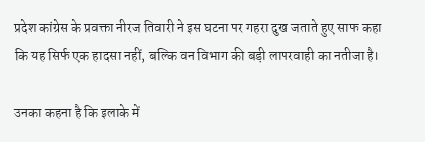प्रदेश कांग्रेस के प्रवक्ता नीरज तिवारी ने इस घटना पर गहरा दुख जताते हुए साफ कहा कि यह सिर्फ एक हादसा नहीं, बल्कि वन विभाग की बड़ी लापरवाही का नतीजा है।

उनका कहना है कि इलाके में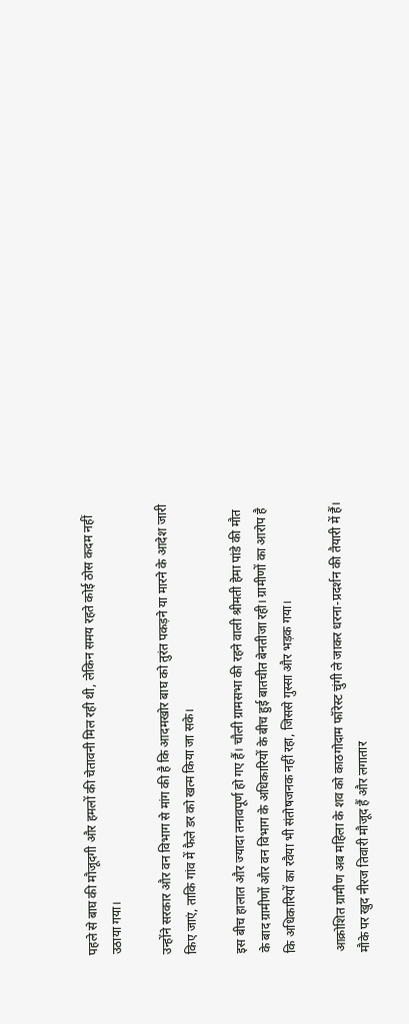पहले से बाघ की मौजूदगी और हमलों की चेतावनी मिल रही थी, लेकिन समय रहते कोई ठोस कदम नहीं उठाया गया।

उन्होंने सरकार और वन विभाग से मांग की है कि आदमखोर बाघ को तुरंत पकड़ने या मारने के आदेश जारी किए जाएं, ताकि गांव में फैले डर को खत्म किया जा सके।

इस बीच हालात और ज्यादा तनावपूर्ण हो गए हैं। चौली ग्रामसभा की रहने वाली श्रीमती हेमा पांडे की मौत के बाद ग्रामीणों और वन विभाग के अधिकारियों के बीच हुई बातचीत बेनतीजा रही। ग्रामीणों का आरोप है कि अधिकारियों का रवैया भी संतोषजनक नहीं रहा, जिससे गुस्सा और भड़क गया।

आक्रोशित ग्रामीण अब महिला के शव को काठगोदाम फॉरेस्ट चुंगी ले जाकर धरना-प्रदर्शन की तैयारी में हैं। मौके पर खुद नीरज तिवारी मौजूद हैं और लगातार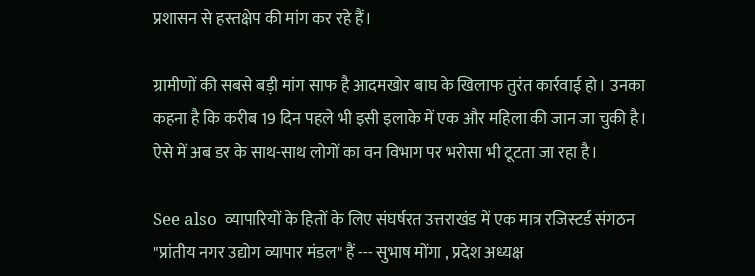प्रशासन से हस्तक्षेप की मांग कर रहे हैं।

ग्रामीणों की सबसे बड़ी मांग साफ है आदमखोर बाघ के खिलाफ तुरंत कार्रवाई हो। उनका कहना है कि करीब 19 दिन पहले भी इसी इलाके में एक और महिला की जान जा चुकी है। ऐसे में अब डर के साथ-साथ लोगों का वन विभाग पर भरोसा भी टूटता जा रहा है।

See also  व्यापारियों के हितों के लिए संघर्षरत उत्तराखंड में एक मात्र रजिस्टर्ड संगठन "प्रांतीय नगर उद्योग व्यापार मंडल" हैं --- सुभाष मोंगा , प्रदेश अध्यक्ष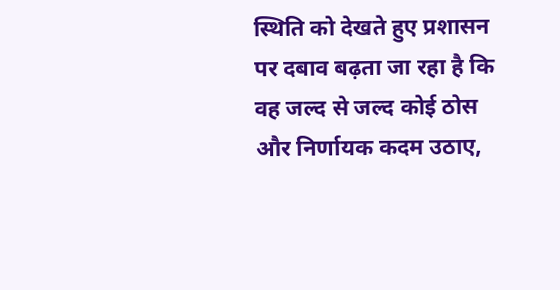स्थिति को देखते हुए प्रशासन पर दबाव बढ़ता जा रहा है कि वह जल्द से जल्द कोई ठोस और निर्णायक कदम उठाए,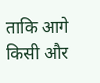ताकि आगे किसी और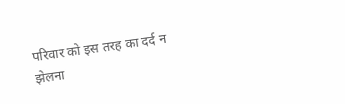परिवार को इस तरह का दर्द न झेलना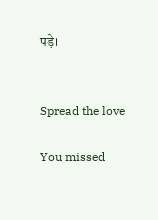पड़े।


Spread the love

You missed